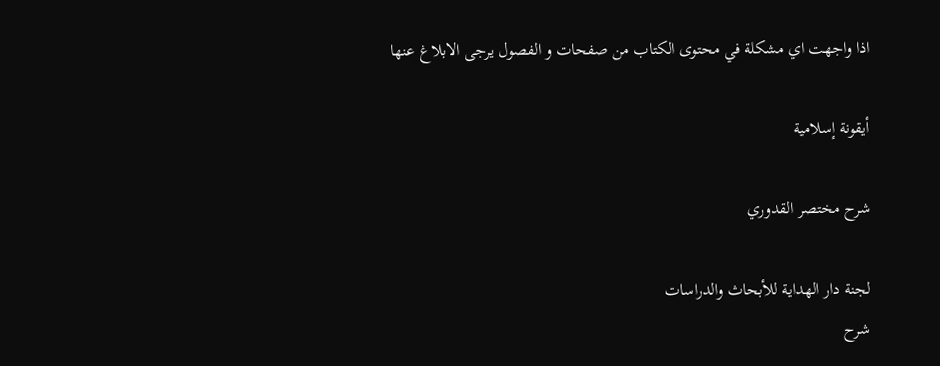اذا واجهت اي مشكلة في محتوى الكتاب من صفحات و الفصول يرجى الابلاغ عنها

أيقونة إسلامية

شرح مختصر القدوري

لجنة دار الهداية للأبحاث والدراسات
شرح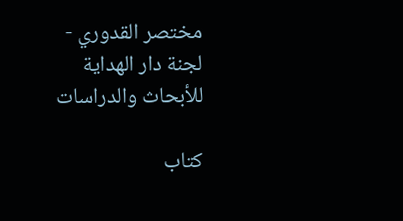مختصر القدوري - لجنة دار الهداية للأبحاث والدراسات

كتاب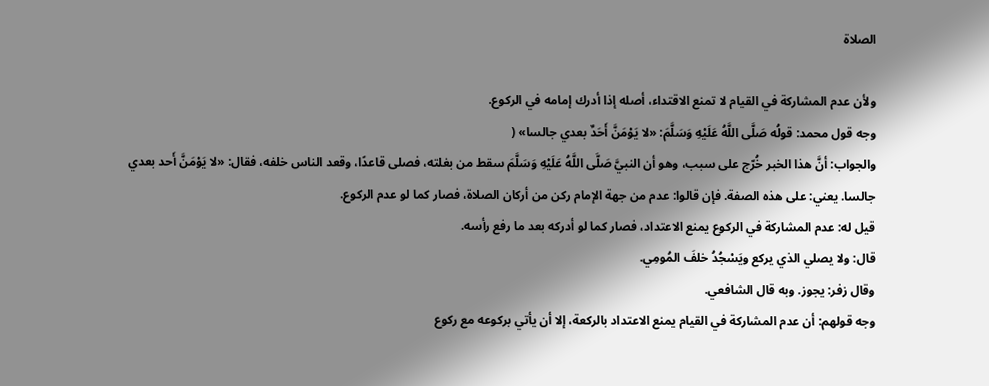الصلاة

ولأن عدم المشاركة في القيام لا تمنع الاقتداء، أصله إذا أدرك إمامه في الركوع.
وجه قول محمد: قولُه صَلَّى اللَّهُ عَلَيْهِ وَسَلَّمَ: «لا يَوْمَنَّ أَحَدٌ بعدي جالسا» (
والجواب: أنَّ هذا الخبر خُرّج على سبب، وهو أن النبيَّ صَلَّى اللَّهُ عَلَيْهِ وَسَلَّمَ سقط من بغلته، فصلى قاعدًا، وقعد الناس خلفه، فقال: «لا يَوْمَنَّ أَحد بعدي جالسا. يعني: على هذه الصفة. فإن قالوا: عدم من جهة الإمام ركن من أركان الصلاة، فصار كما لو عدم الركوع.
قيل له: عدم المشاركة في الركوع يمنع الاعتداد، فصار كما لو أدركه بعد ما رفع رأسه.
قال: ولا يصلي الذي يركع ويَسْجُدُ خلفَ المُومِي.
وقال زفر: يجوز. وبه قال الشافعي.
وجه قولهم: أن عدم المشاركة في القيام يمنع الاعتداد بالركعة، إلا أن يأتي بركوعه مع ركوع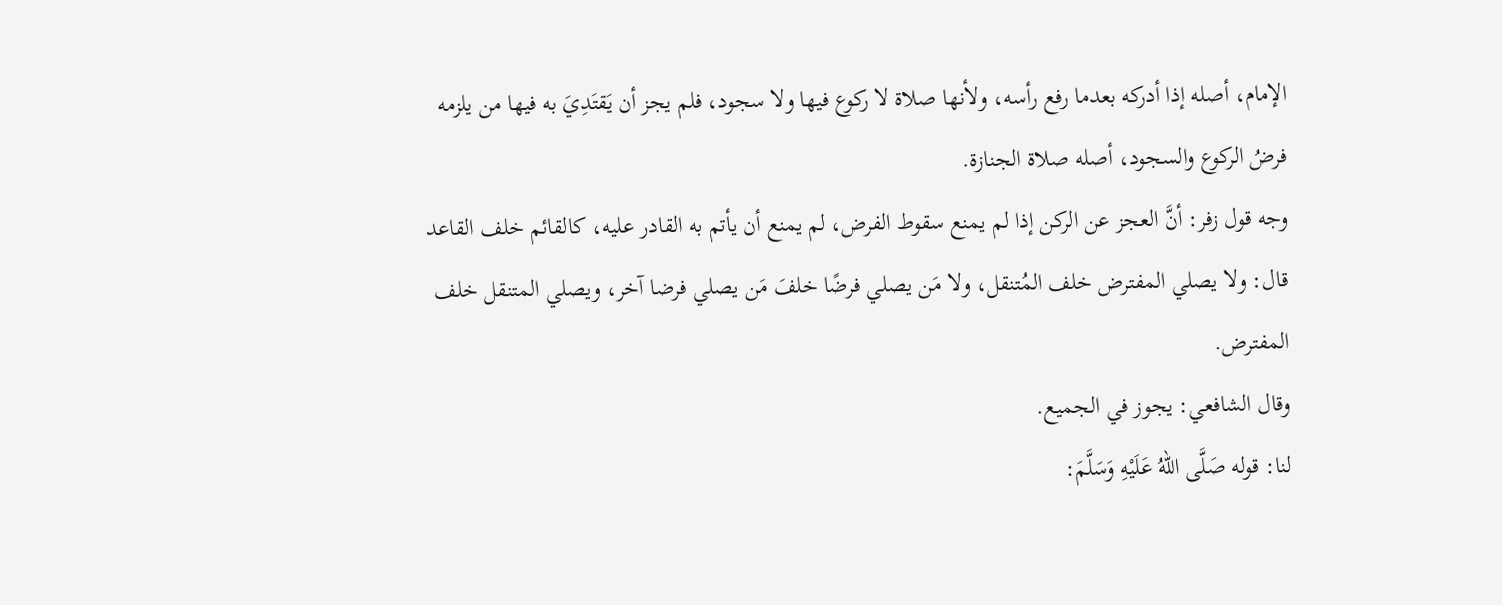الإمام، أصله إذا أدركه بعدما رفع رأسه، ولأنها صلاة لا ركوع فيها ولا سجود، فلم يجز أن يَقتَدِيَ به فيها من يلزمه فرضُ الركوع والسجود، أصله صلاة الجنازة.
وجه قول زفر: أنَّ العجز عن الركن إذا لم يمنع سقوط الفرض، لم يمنع أن يأتم به القادر عليه، كالقائم خلف القاعد
قال: ولا يصلي المفترض خلف المُتنقل، ولا مَن يصلي فرضًا خلفَ مَن يصلي فرضا آخر، ويصلي المتنقل خلف المفترض.
وقال الشافعي: يجوز في الجميع.
لنا: قوله صَلَّى اللهُ عَلَيْهِ وَسَلَّمَ: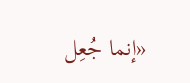«إنما جُعِل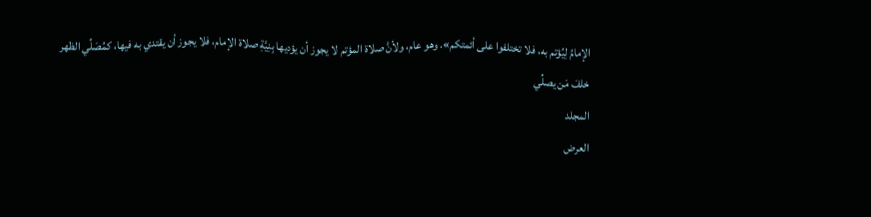الإمامُ لِيُؤتم به، فلا تختلفوا على أئمتكم». وهو عام، ولأنَّ صلاة المؤتم لا يجوز أن يؤديها بِنِيَّةِ صلاة الإمام، فلا يجوز أن يقتدي به فيها، كمُصَلِّي الظهر خلفَ مَن يصلِّي
المجلد
العرض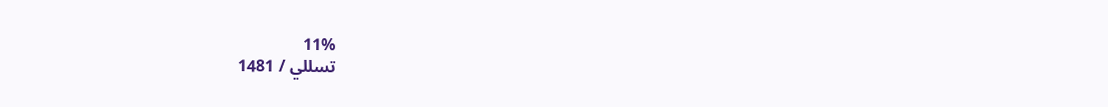11%
تسللي / 1481